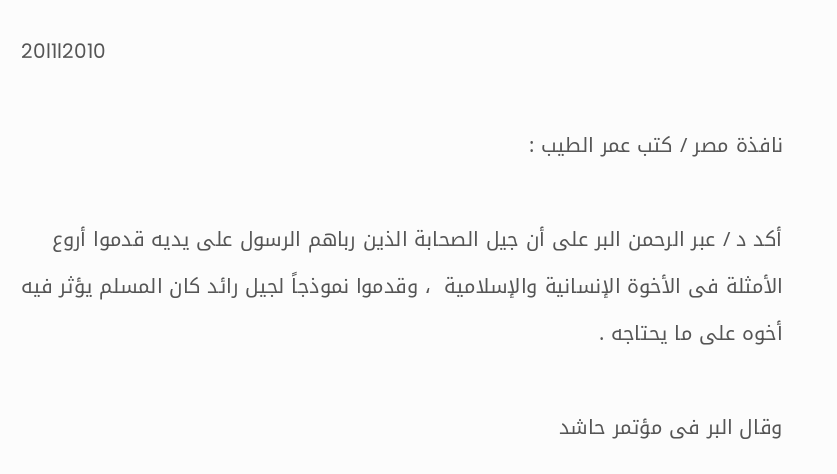20l1l2010

نافذة مصر / كتب عمر الطيب :

أكد د / عبر الرحمن البر على أن جيل الصحابة الذين رباهم الرسول على يديه قدموا أروع الأمثلة فى الأخوة الإنسانية والإسلامية  ، وقدموا نموذجاً لجيل رائد كان المسلم يؤثر فيه أخوه على ما يحتاجه .

وقال البر فى مؤتمر حاشد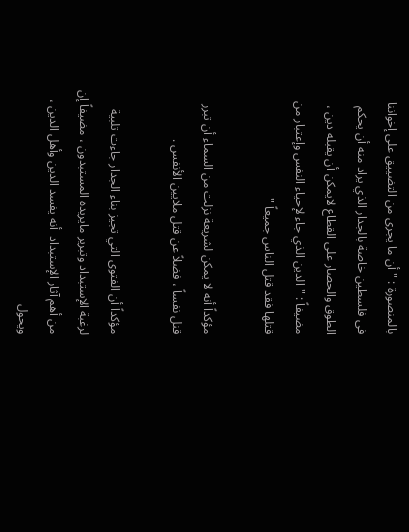بالمنصورة : " أن ما يجرى من التضييق على إخواننا فى فلسطين خاصة بالجدار الذي يراد منه أن يحكم الطوق والحصار على القطاع لايمكن أن يقبله دين ، مضيفاً : " الدين الذي جاء لإحياء النفس وإعتبار من قتلها فقد قتل الناس جميعاً "

مؤكداً أنه لا يمكن لشريعة نزلت من السماء أن تبرر قنل نفساً ، فضلاً عن قتل ملايين الأنفس .

مؤكداً أن الفتوى التي تجيز بناء الجدار جاءت تلبية لرغبة الإستبداد وتبرير مايريده المستبدون ، مضيفاً إن من أهم آثار الإستبداد  أنه يفسد الدين وأهل الدين ، ويحول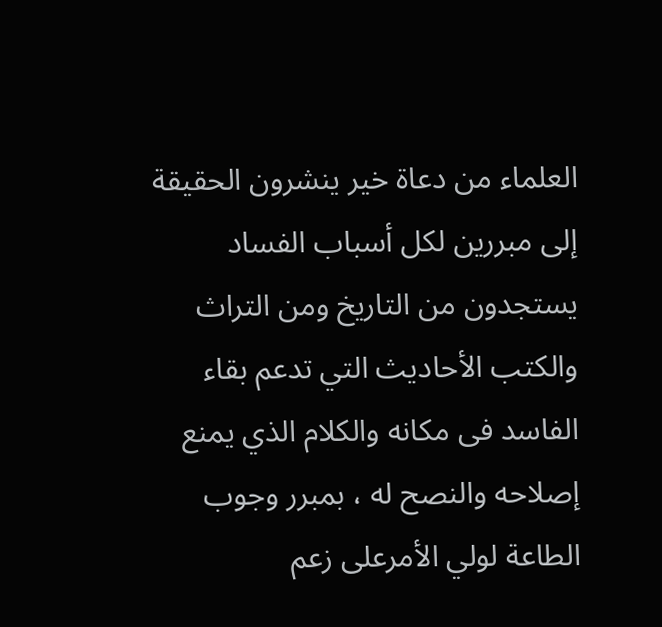العلماء من دعاة خير ينشرون الحقيقة إلى مبررين لكل أسباب الفساد يستجدون من التاريخ ومن التراث والكتب الأحاديث التي تدعم بقاء الفاسد فى مكانه والكلام الذي يمنع إصلاحه والنصح له ، بمبرر وجوب الطاعة لولي الأمرعلى زعم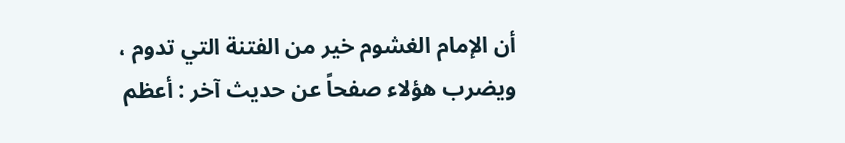أن الإمام الغشوم خير من الفتنة التي تدوم ، ويضرب هؤلاء صفحاً عن حديث آخر : أعظم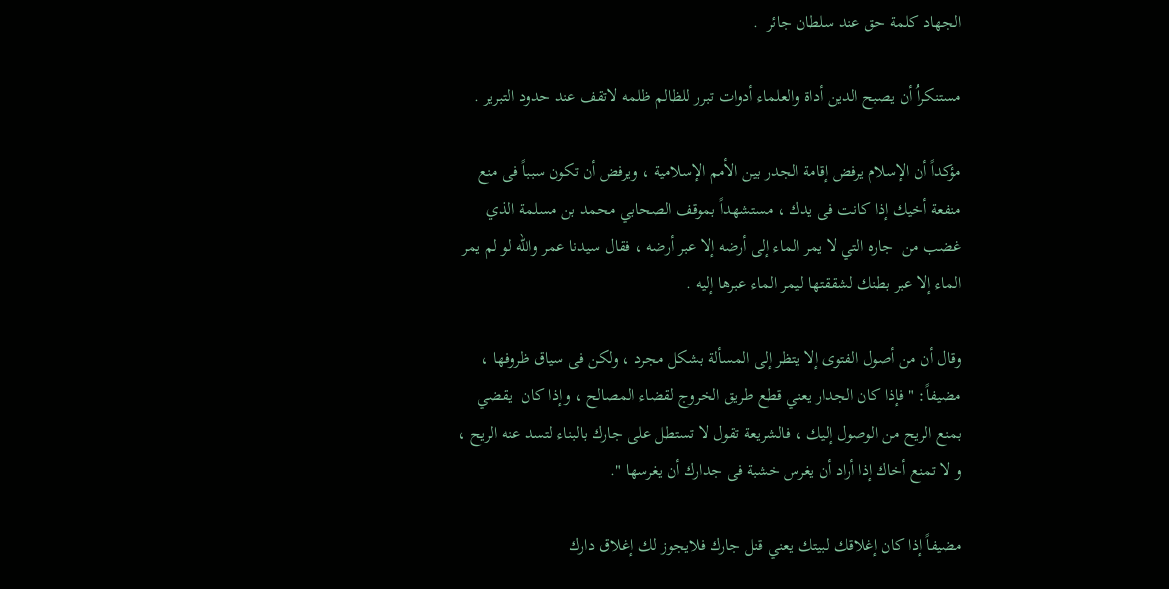الجهاد كلمة حق عند سلطان جائر  .

مستنكراُ أن يصبح الدين أداة والعلماء أدوات تبرر للظالم ظلمه لاتقف عند حدود التبرير .

مؤكداً أن الإسلام يرفض إقامة الجدر بين الأمم الإسلامية ، ويرفض أن تكون سبباً فى منع منفعة أخيك إذا كانت فى يدك ، مستشهداً بموقف الصحابي محمد بن مسلمة الذي غضب من  جاره التي لا يمر الماء إلى أرضه إلا عبر أرضه ، فقال سيدنا عمر والله لو لم يمر الماء إلا عبر بطنك لشققتها ليمر الماء عبرها إليه .

وقال أن من أصول الفتوى إلا يتظر إلى المسألة بشكل مجرد ، ولكن فى سياق ظروفها ، مضيفاً: " فإذا كان الجدار يعني قطع طريق الخروج لقضاء المصالح ، وإذا كان  يقضي بمنع الريح من الوصول إليك ، فالشريعة تقول لا تستطل على جارك بالبناء لتسد عنه الريح ، و لا تمنع أخاك إذا أراد أن يغرس خشبة فى جدارك أن يغرسها ".

مضيفاً إذا كان إغلاقك لبيتك يعني قنل جارك فلايجوز لك إغلاق دارك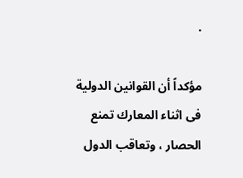.

مؤكداً أن القوانين الدولية فى اثناء المعارك تمنع الحصار ، وتعاقب الدول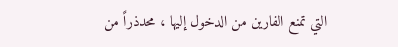التي تمنع الفارين من الدخول إليها ، محدذراً من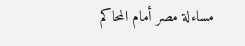مساءلة مصر أمام المحاكم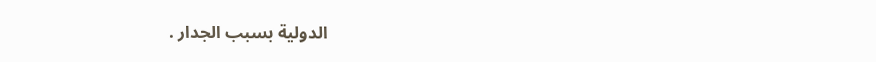الدولية بسبب الجدار .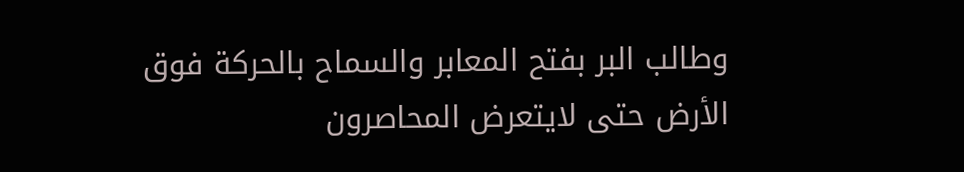وطالب البر بفتح المعابر والسماح بالحركة فوق الأرض حتى لايتعرض المحاصرون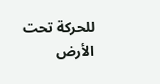للحركة تحت الأرض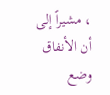، مشيراً إلى أن الأنفاق وضع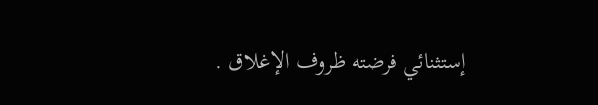إستثنائي فرضته ظروف الإغلاق .